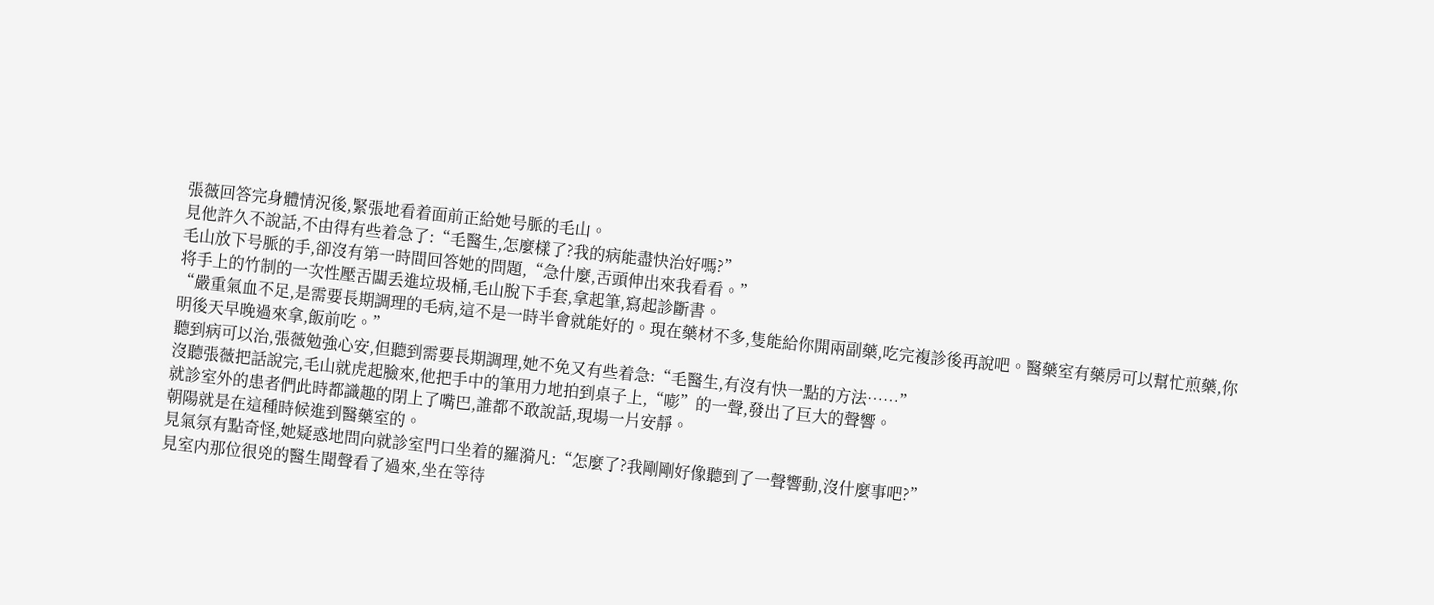張薇回答完身體情況後,緊張地看着面前正給她号脈的毛山。
見他許久不說話,不由得有些着急了:“毛醫生,怎麼樣了?我的病能盡快治好嗎?”
毛山放下号脈的手,卻沒有第一時間回答她的問題,“急什麼,舌頭伸出來我看看。”
将手上的竹制的一次性壓舌闆丢進垃圾桶,毛山脫下手套,拿起筆,寫起診斷書。
“嚴重氣血不足,是需要長期調理的毛病,這不是一時半會就能好的。現在藥材不多,隻能給你開兩副藥,吃完複診後再說吧。醫藥室有藥房可以幫忙煎藥,你明後天早晚過來拿,飯前吃。”
聽到病可以治,張薇勉強心安,但聽到需要長期調理,她不免又有些着急:“毛醫生,有沒有快一點的方法……”
沒聽張薇把話說完,毛山就虎起臉來,他把手中的筆用力地拍到桌子上,“嘭”的一聲,發出了巨大的聲響。
就診室外的患者們此時都識趣的閉上了嘴巴,誰都不敢說話,現場一片安靜。
朝陽就是在這種時候進到醫藥室的。
見氣氛有點奇怪,她疑惑地問向就診室門口坐着的羅漪凡:“怎麼了?我剛剛好像聽到了一聲響動,沒什麼事吧?”
見室内那位很兇的醫生聞聲看了過來,坐在等待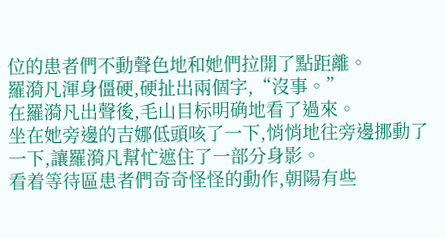位的患者們不動聲色地和她們拉開了點距離。
羅漪凡渾身僵硬,硬扯出兩個字,“沒事。”
在羅漪凡出聲後,毛山目标明确地看了過來。
坐在她旁邊的吉娜低頭咳了一下,悄悄地往旁邊挪動了一下,讓羅漪凡幫忙遮住了一部分身影。
看着等待區患者們奇奇怪怪的動作,朝陽有些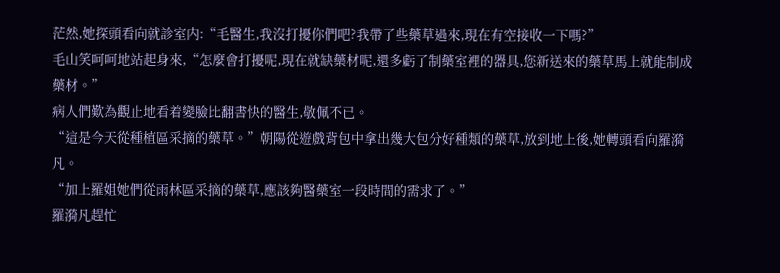茫然,她探頭看向就診室内:“毛醫生,我沒打擾你們吧?我帶了些藥草過來,現在有空接收一下嗎?”
毛山笑呵呵地站起身來,“怎麼會打擾呢,現在就缺藥材呢,還多虧了制藥室裡的器具,您新送來的藥草馬上就能制成藥材。”
病人們歎為觀止地看着變臉比翻書快的醫生,敬佩不已。
“這是今天從種植區采摘的藥草。”朝陽從遊戲背包中拿出幾大包分好種類的藥草,放到地上後,她轉頭看向羅漪凡。
“加上羅姐她們從雨林區采摘的藥草,應該夠醫藥室一段時間的需求了。”
羅漪凡趕忙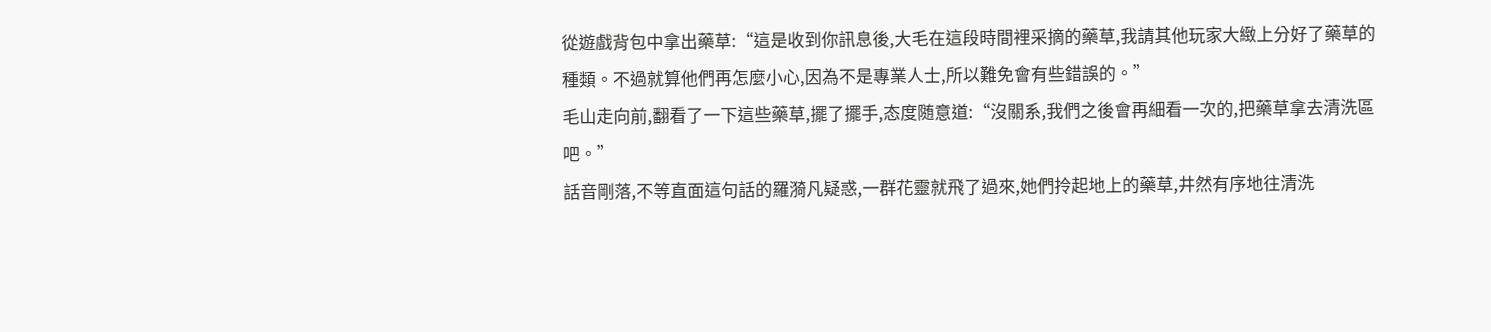從遊戲背包中拿出藥草:“這是收到你訊息後,大毛在這段時間裡采摘的藥草,我請其他玩家大緻上分好了藥草的種類。不過就算他們再怎麼小心,因為不是專業人士,所以難免會有些錯誤的。”
毛山走向前,翻看了一下這些藥草,擺了擺手,态度随意道:“沒關系,我們之後會再細看一次的,把藥草拿去清洗區吧。”
話音剛落,不等直面這句話的羅漪凡疑惑,一群花靈就飛了過來,她們拎起地上的藥草,井然有序地往清洗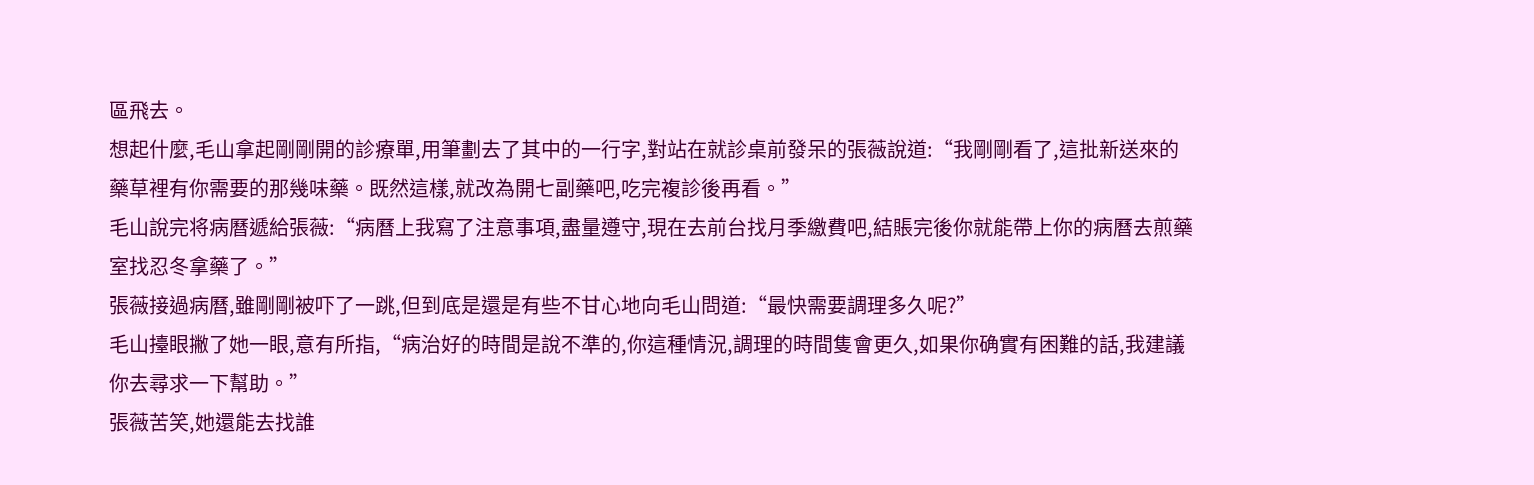區飛去。
想起什麼,毛山拿起剛剛開的診療單,用筆劃去了其中的一行字,對站在就診桌前發呆的張薇說道:“我剛剛看了,這批新送來的藥草裡有你需要的那幾味藥。既然這樣,就改為開七副藥吧,吃完複診後再看。”
毛山說完将病曆遞給張薇:“病曆上我寫了注意事項,盡量遵守,現在去前台找月季繳費吧,結賬完後你就能帶上你的病曆去煎藥室找忍冬拿藥了。”
張薇接過病曆,雖剛剛被吓了一跳,但到底是還是有些不甘心地向毛山問道:“最快需要調理多久呢?”
毛山擡眼撇了她一眼,意有所指,“病治好的時間是說不準的,你這種情況,調理的時間隻會更久,如果你确實有困難的話,我建議你去尋求一下幫助。”
張薇苦笑,她還能去找誰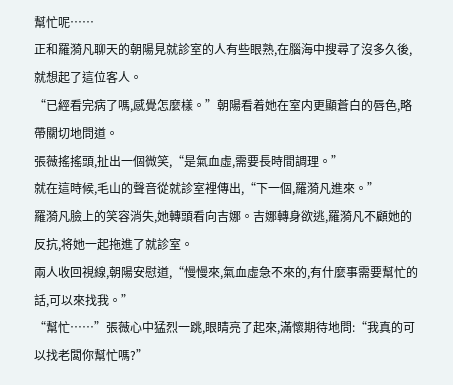幫忙呢……
正和羅漪凡聊天的朝陽見就診室的人有些眼熟,在腦海中搜尋了沒多久後,就想起了這位客人。
“已經看完病了嗎,感覺怎麼樣。”朝陽看着她在室内更顯蒼白的唇色,略帶關切地問道。
張薇搖搖頭,扯出一個微笑,“是氣血虛,需要長時間調理。”
就在這時候,毛山的聲音從就診室裡傳出,“下一個,羅漪凡進來。”
羅漪凡臉上的笑容消失,她轉頭看向吉娜。吉娜轉身欲逃,羅漪凡不顧她的反抗,将她一起拖進了就診室。
兩人收回視線,朝陽安慰道,“慢慢來,氣血虛急不來的,有什麼事需要幫忙的話,可以來找我。”
“幫忙……”張薇心中猛烈一跳,眼睛亮了起來,滿懷期待地問:“我真的可以找老闆你幫忙嗎?”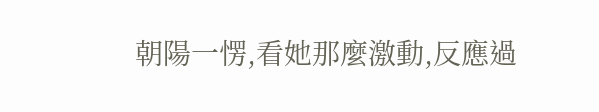朝陽一愣,看她那麼激動,反應過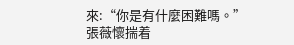來:“你是有什麼困難嗎。”
張薇懷揣着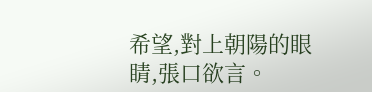希望,對上朝陽的眼睛,張口欲言。